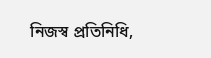নিজস্ব প্রতিনিধি,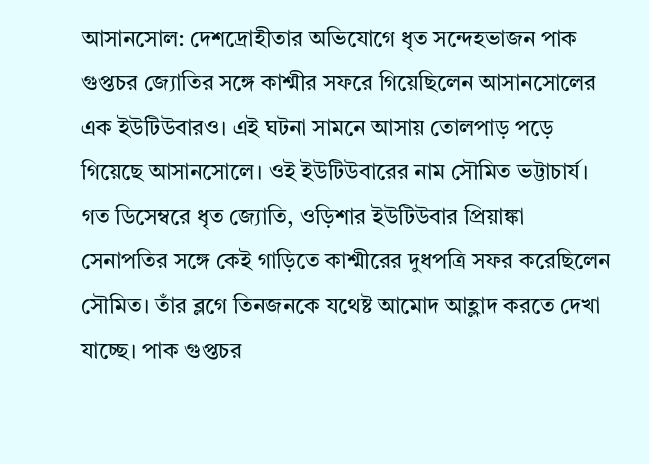আসানসোল: দেশদ্রোহীতার অভিযোগে ধৃত সন্দেহভাজন পাক গুপ্তচর জ্যোতির সঙ্গে কাশ্মীর সফরে গিয়েছিলেন আসানসোলের এক ইউটিউবারও। এই ঘটনা সামনে আসায় তোলপাড় পড়ে গিয়েছে আসানসোলে। ওই ইউটিউবারের নাম সৌমিত ভট্টাচার্য। গত ডিসেম্বরে ধৃত জ্যোতি, ওড়িশার ইউটিউবার প্রিয়াঙ্কা সেনাপতির সঙ্গে কেই গাড়িতে কাশ্মীরের দুধপত্রি সফর করেছিলেন সৌমিত। তাঁর ব্লগে তিনজনকে যথেষ্ট আমোদ আহ্লাদ করতে দেখা যাচ্ছে। পাক গুপ্তচর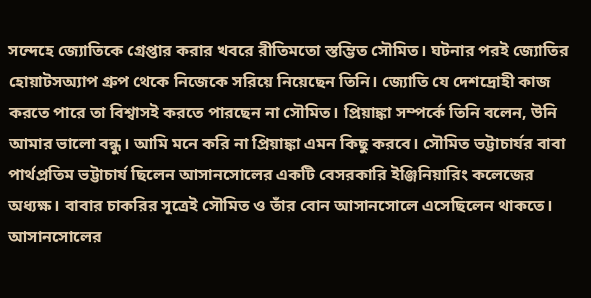সন্দেহে জ্যোতিকে গ্রেপ্তার করার খবরে রীতিমতো স্তম্ভিত সৌমিত। ঘটনার পরই জ্যোতির হোয়াটসঅ্যাপ গ্রুপ থেকে নিজেকে সরিয়ে নিয়েছেন তিনি। জ্যোতি যে দেশদ্রোহী কাজ করতে পারে তা বিশ্বাসই করতে পারছেন না সৌমিত। প্রিয়াঙ্কা সম্পর্কে তিনি বলেন, উনি আমার ভালো বন্ধু। আমি মনে করি না প্রিয়াঙ্কা এমন কিছু করবে। সৌমিত ভট্টাচার্যর বাবা পার্থপ্রতিম ভট্টাচার্য ছিলেন আসানসোলের একটি বেসরকারি ইঞ্জিনিয়ারিং কলেজের অধ্যক্ষ। বাবার চাকরির সূত্রেই সৌমিত ও তাঁর বোন আসানসোলে এসেছিলেন থাকতে। আসানসোলের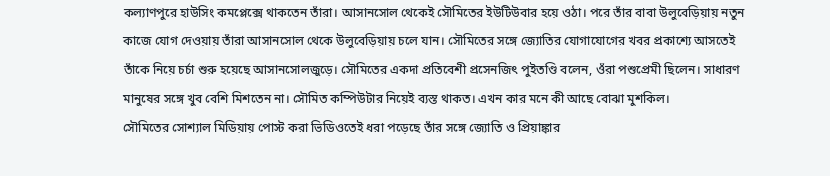কল্যাণপুরে হাউসিং কমপ্লেক্সে থাকতেন তাঁরা। আসানসোল থেকেই সৌমিতের ইউটিউবার হয়ে ওঠা। পরে তাঁর বাবা উলুবেড়িয়ায় নতুন কাজে যোগ দেওয়ায় তাঁরা আসানসোল থেকে উলুবেড়িয়ায় চলে যান। সৌমিতের সঙ্গে জ্যোতির যোগাযোগের খবর প্রকাশ্যে আসতেই তাঁকে নিয়ে চর্চা শুরু হয়েছে আসানসোলজুড়ে। সৌমিতের একদা প্রতিবেশী প্রসেনজিৎ পুইতণ্ডি বলেন, ওঁরা পশুপ্রেমী ছিলেন। সাধারণ মানুষের সঙ্গে খুব বেশি মিশতেন না। সৌমিত কম্পিউটার নিয়েই ব্যস্ত থাকত। এখন কার মনে কী আছে বোঝা মুশকিল।
সৌমিতের সোশ্যাল মিডিয়ায় পোস্ট করা ভিডিওতেই ধরা পড়েছে তাঁর সঙ্গে জ্যোতি ও প্রিয়াঙ্কার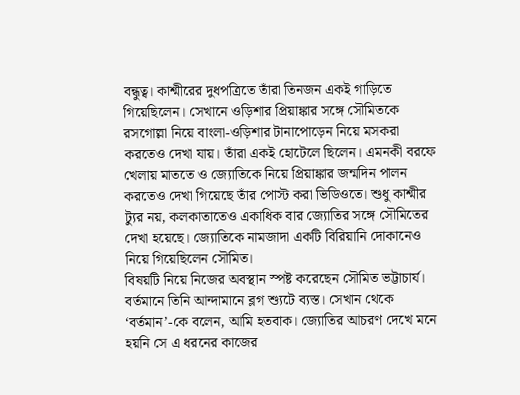বন্ধুত্ব। কাশ্মীরের দুধপত্রিতে তাঁরা তিনজন একই গাড়িতে গিয়েছিলেন। সেখানে ওড়িশার প্রিয়াঙ্কার সঙ্গে সৌমিতকে রসগোল্লা নিয়ে বাংলা-ওড়িশার টানাপোড়েন নিয়ে মসকরা করতেও দেখা যায়। তাঁরা একই হোটেলে ছিলেন। এমনকী বরফে খেলায় মাততে ও জ্যোতিকে নিয়ে প্রিয়াঙ্কার জন্মদিন পালন করতেও দেখা গিয়েছে তাঁর পোস্ট করা ভিডিওতে। শুধু কাশ্মীর ট্যুর নয়, কলকাতাতেও একাধিক বার জ্যোতির সঙ্গে সৌমিতের দেখা হয়েছে। জ্যোতিকে নামজাদা একটি বিরিয়ানি দোকানেও নিয়ে গিয়েছিলেন সৌমিত।
বিষয়টি নিয়ে নিজের অবস্থান স্পষ্ট করেছেন সৌমিত ভট্টাচার্য। বর্তমানে তিনি আন্দামানে ব্লগ শ্যুটে ব্যস্ত। সেখান থেকে ‘বর্তমান’-কে বলেন, আমি হতবাক। জ্যোতির আচরণ দেখে মনে হয়নি সে এ ধরনের কাজের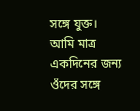সঙ্গে যুক্ত। আমি মাত্র একদিনের জন্য ওঁদের সঙ্গে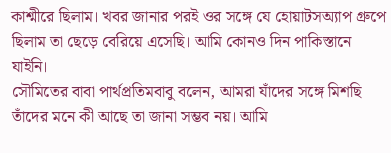কাশ্মীরে ছিলাম। খবর জানার পরই ওর সঙ্গে যে হোয়াটসঅ্যাপ গ্রুপে ছিলাম তা ছেড়ে বেরিয়ে এসেছি। আমি কোনও দিন পাকিস্তানে যাইনি।
সৌমিতের বাবা পার্থপ্রতিমবাবু বলেন, আমরা যাঁদের সঙ্গে মিশছি তাঁদের মনে কী আছে তা জানা সম্ভব নয়। আমি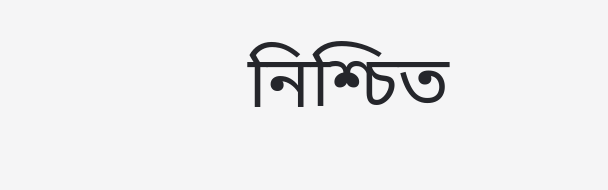নিশ্চিত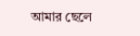আমার ছেলে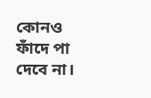কোনও ফাঁদে পা দেবে না।